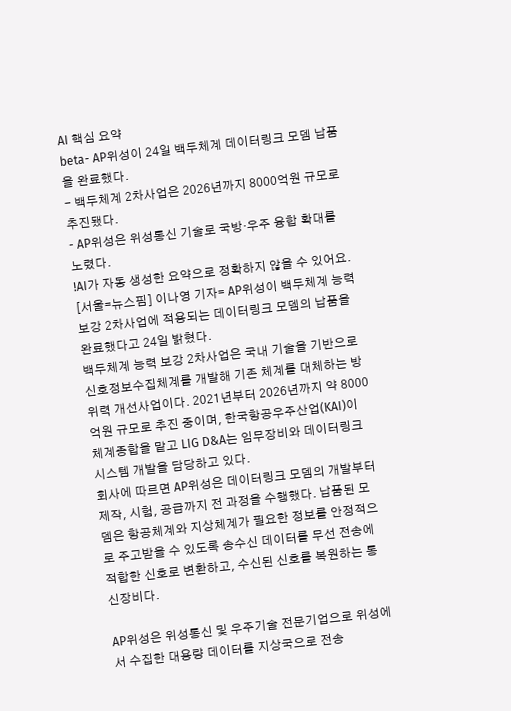AI 핵심 요약
beta- AP위성이 24일 백두체계 데이터링크 모뎀 납품을 완료했다.
- 백두체계 2차사업은 2026년까지 8000억원 규모로 추진됐다.
- AP위성은 위성통신 기술로 국방·우주 융합 확대를 노렸다.
!AI가 자동 생성한 요약으로 정확하지 않을 수 있어요.
[서울=뉴스핌] 이나영 기자= AP위성이 백두체계 능력보강 2차사업에 적용되는 데이터링크 모뎀의 납품을 완료했다고 24일 밝혔다.
백두체계 능력 보강 2차사업은 국내 기술을 기반으로 신호정보수집체계를 개발해 기존 체계를 대체하는 방위력 개선사업이다. 2021년부터 2026년까지 약 8000억원 규모로 추진 중이며, 한국항공우주산업(KAI)이 체계종합을 맡고 LIG D&A는 임무장비와 데이터링크 시스템 개발을 담당하고 있다.
회사에 따르면 AP위성은 데이터링크 모뎀의 개발부터 제작, 시험, 공급까지 전 과정을 수행했다. 납품된 모뎀은 항공체계와 지상체계가 필요한 정보를 안정적으로 주고받을 수 있도록 송수신 데이터를 무선 전송에 적합한 신호로 변환하고, 수신된 신호를 복원하는 통신장비다.

AP위성은 위성통신 및 우주기술 전문기업으로 위성에서 수집한 대용량 데이터를 지상국으로 전송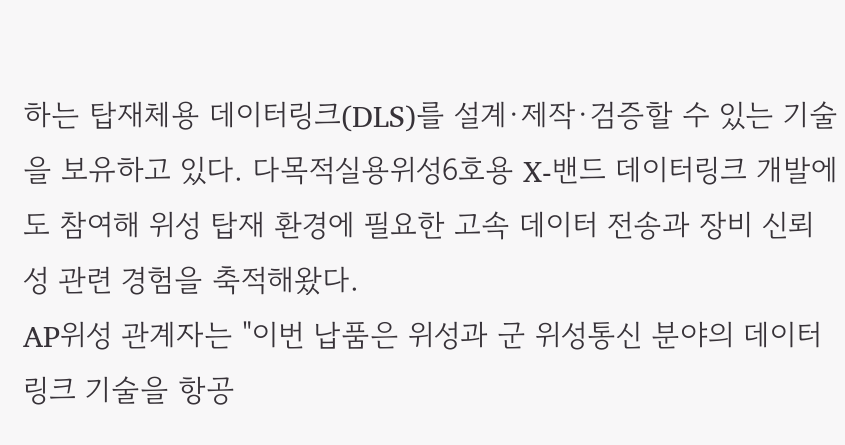하는 탑재체용 데이터링크(DLS)를 설계·제작·검증할 수 있는 기술을 보유하고 있다. 다목적실용위성6호용 X-밴드 데이터링크 개발에도 참여해 위성 탑재 환경에 필요한 고속 데이터 전송과 장비 신뢰성 관련 경험을 축적해왔다.
AP위성 관계자는 "이번 납품은 위성과 군 위성통신 분야의 데이터링크 기술을 항공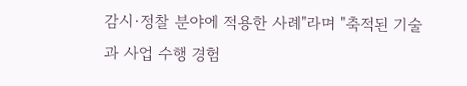감시·정찰 분야에 적용한 사례"라며 "축적된 기술과 사업 수행 경험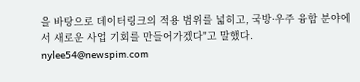을 바탕으로 데이터링크의 적용 범위를 넓히고, 국방·우주 융합 분야에서 새로운 사업 기회를 만들어가겠다"고 말했다.
nylee54@newspim.com